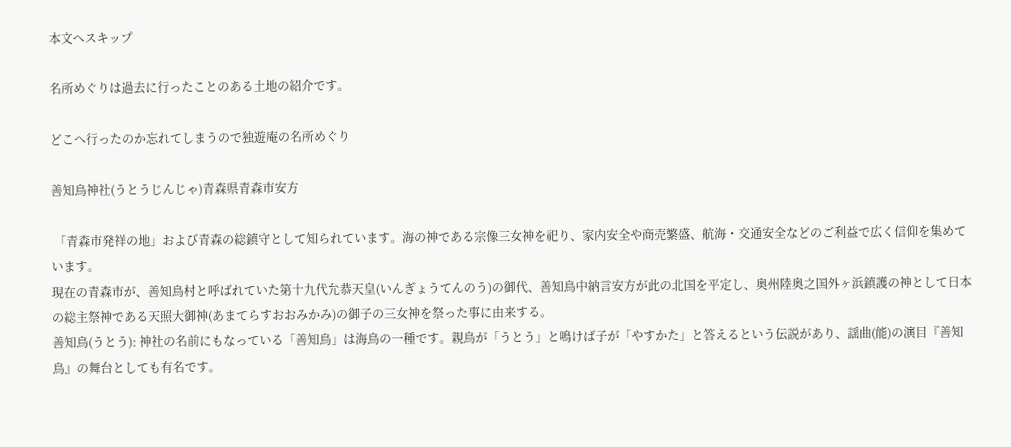本文へスキップ

名所めぐりは過去に行ったことのある土地の紹介です。

どこへ行ったのか忘れてしまうので独遊庵の名所めぐり

善知鳥神社(うとうじんじゃ)青森県青森市安方

 「青森市発祥の地」および青森の総鎮守として知られています。海の神である宗像三女神を祀り、家内安全や商売繁盛、航海・交通安全などのご利益で広く信仰を集めています。
現在の青森市が、善知鳥村と呼ばれていた第十九代允恭天皇(いんぎょうてんのう)の御代、善知鳥中納言安方が此の北国を平定し、奥州陸奥之国外ヶ浜鎮護の神として日本の総主祭神である天照大御神(あまてらすおおみかみ)の御子の三女神を祭った事に由来する。
善知鳥(うとう): 神社の名前にもなっている「善知鳥」は海鳥の一種です。親鳥が「うとう」と鳴けば子が「やすかた」と答えるという伝説があり、謡曲(能)の演目『善知鳥』の舞台としても有名です。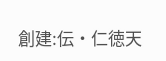創建:伝・仁徳天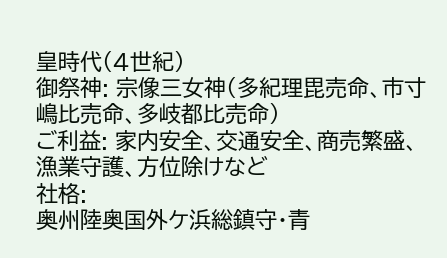皇時代(4世紀)
御祭神: 宗像三女神(多紀理毘売命、市寸嶋比売命、多岐都比売命)
ご利益: 家内安全、交通安全、商売繁盛、漁業守護、方位除けなど
社格:
奥州陸奥国外ケ浜総鎮守・青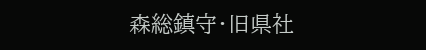森総鎮守・旧県社